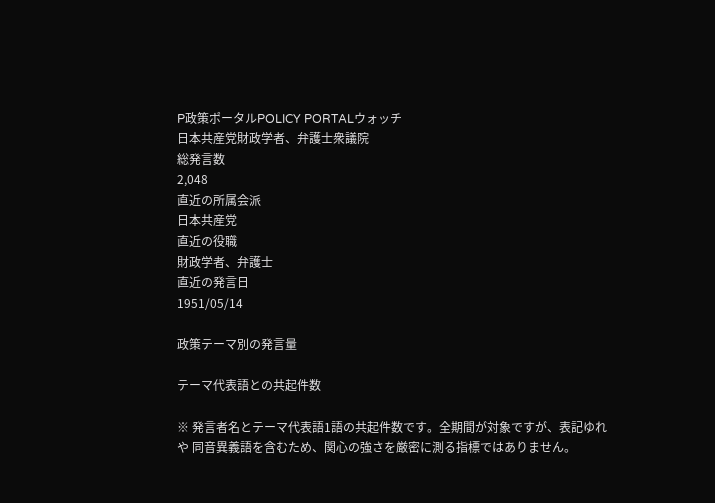P政策ポータルPOLICY PORTALウォッチ
日本共産党財政学者、弁護士衆議院
総発言数
2,048
直近の所属会派
日本共産党
直近の役職
財政学者、弁護士
直近の発言日
1951/05/14

政策テーマ別の発言量

テーマ代表語との共起件数

※ 発言者名とテーマ代表語1語の共起件数です。全期間が対象ですが、表記ゆれや 同音異義語を含むため、関心の強さを厳密に測る指標ではありません。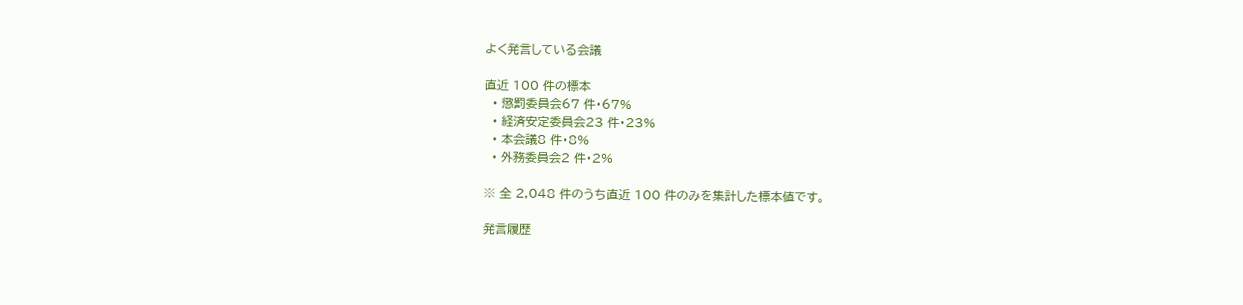よく発言している会議

直近 100 件の標本
  • 懲罰委員会67 件・67%
  • 経済安定委員会23 件・23%
  • 本会議8 件・8%
  • 外務委員会2 件・2%

※ 全 2,048 件のうち直近 100 件のみを集計した標本値です。

発言履歴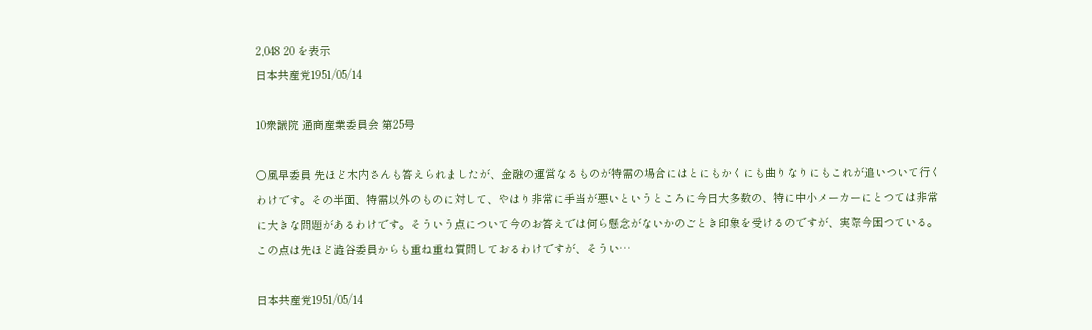2,048 20 を表示
日本共産党1951/05/14

10衆議院 通商産業委員会 第25号

○風早委員 先ほど木内さんも答えられましたが、金融の運営なるものが特需の場合にはとにもかくにも曲りなりにもこれが追いついて行くわけです。その半面、特需以外のものに対して、やはり非常に手当が悪いというところに今日大多数の、特に中小メーカーにとつては非常に大きな問題があるわけです。そういう点について今のお答えでは何ら懸念がないかのごとき印象を受けるのですが、実際今困つている。この点は先ほど澁谷委員からも重ね重ね質問しておるわけですが、そうい…

日本共産党1951/05/14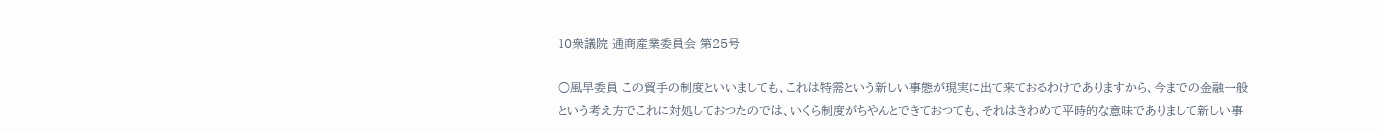10衆議院 通商産業委員会 第25号

○風早委員 この貿手の制度といいましても、これは特需という新しい事態が現実に出て来ておるわけでありますから、今までの金融一般という考え方でこれに対処しておつたのでは、いくら制度がちやんとできておつても、それはきわめて平時的な意味でありまして新しい事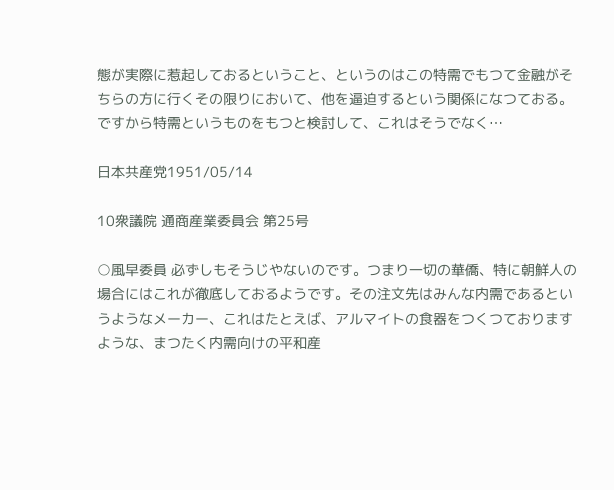態が実際に惹起しておるということ、というのはこの特需でもつて金融がそちらの方に行くその限りにおいて、他を逼迫するという関係になつておる。ですから特需というものをもつと検討して、これはそうでなく…

日本共産党1951/05/14

10衆議院 通商産業委員会 第25号

○風早委員 必ずしもそうじやないのです。つまり一切の華僑、特に朝鮮人の場合にはこれが徹底しておるようです。その注文先はみんな内需であるというようなメーカー、これはたとえば、アルマイトの食器をつくつておりますような、まつたく内需向けの平和産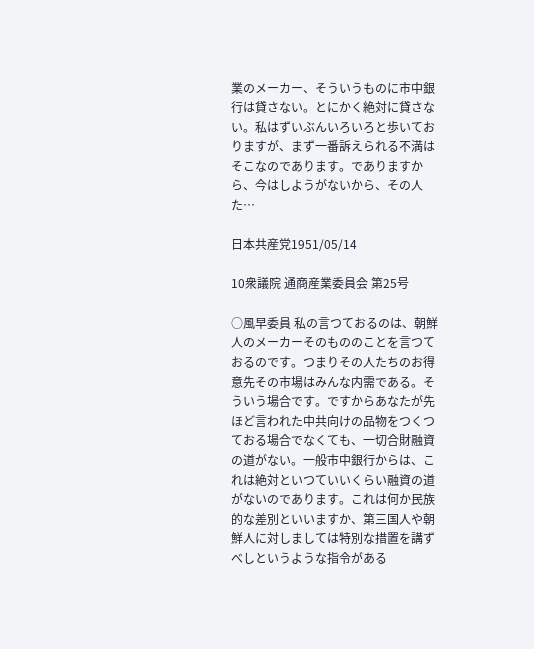業のメーカー、そういうものに市中銀行は貸さない。とにかく絶対に貸さない。私はずいぶんいろいろと歩いておりますが、まず一番訴えられる不満はそこなのであります。でありますから、今はしようがないから、その人た…

日本共産党1951/05/14

10衆議院 通商産業委員会 第25号

○風早委員 私の言つておるのは、朝鮮人のメーカーそのもののことを言つておるのです。つまりその人たちのお得意先その市場はみんな内需である。そういう場合です。ですからあなたが先ほど言われた中共向けの品物をつくつておる場合でなくても、一切合財融資の道がない。一般市中銀行からは、これは絶対といつていいくらい融資の道がないのであります。これは何か民族的な差別といいますか、第三国人や朝鮮人に対しましては特別な措置を講ずべしというような指令がある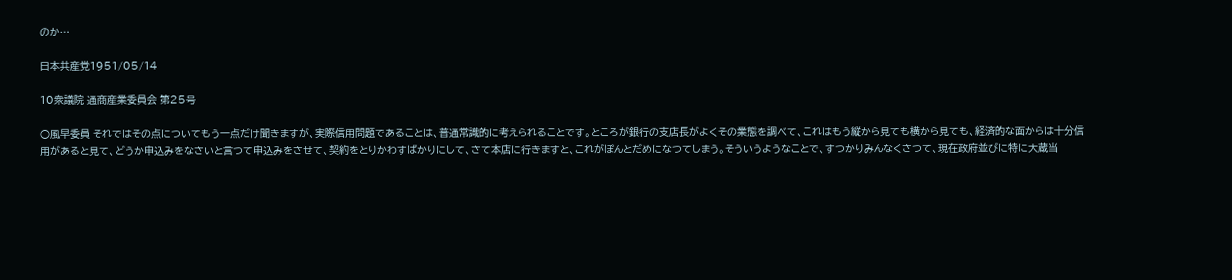のか…

日本共産党1951/05/14

10衆議院 通商産業委員会 第25号

○風早委員 それではその点についてもう一点だけ聞きますが、実際信用問題であることは、普通常識的に考えられることです。ところが銀行の支店長がよくその業態を調べて、これはもう縦から見ても横から見ても、経済的な面からは十分信用があると見て、どうか申込みをなさいと言つて申込みをさせて、契約をとりかわすばかりにして、さて本店に行きますと、これがぽんとだめになつてしまう。そういうようなことで、すつかりみんなくさつて、現在政府並びに特に大蔵当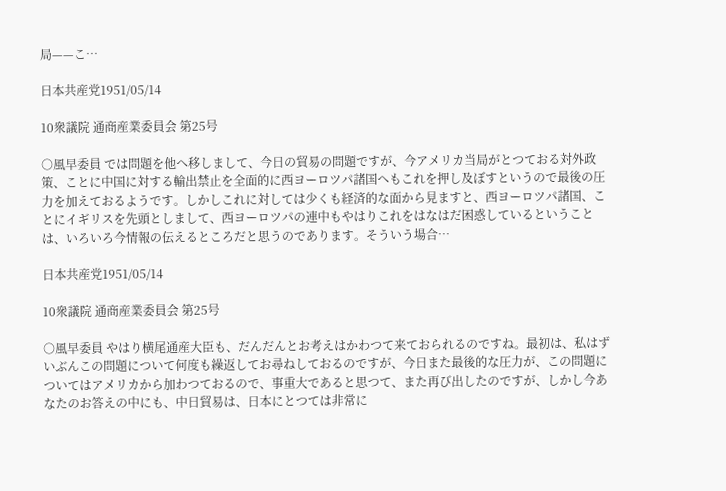局——こ…

日本共産党1951/05/14

10衆議院 通商産業委員会 第25号

○風早委員 では問題を他へ移しまして、今日の貿易の問題ですが、今アメリカ当局がとつておる対外政策、ことに中国に対する輸出禁止を全面的に西ヨーロツパ諸国へもこれを押し及ぼすというので最後の圧力を加えておるようです。しかしこれに対しては少くも経済的な面から見ますと、西ヨーロツパ諸国、ことにイギリスを先頭としまして、西ヨーロツパの連中もやはりこれをはなはだ困惑しているということは、いろいろ今情報の伝えるところだと思うのであります。そういう場合…

日本共産党1951/05/14

10衆議院 通商産業委員会 第25号

○風早委員 やはり横尾通産大臣も、だんだんとお考えはかわつて来ておられるのですね。最初は、私はずいぶんこの問題について何度も繰返してお尋ねしておるのですが、今日また最後的な圧力が、この問題についてはアメリカから加わつておるので、事重大であると思つて、また再び出したのですが、しかし今あなたのお答えの中にも、中日貿易は、日本にとつては非常に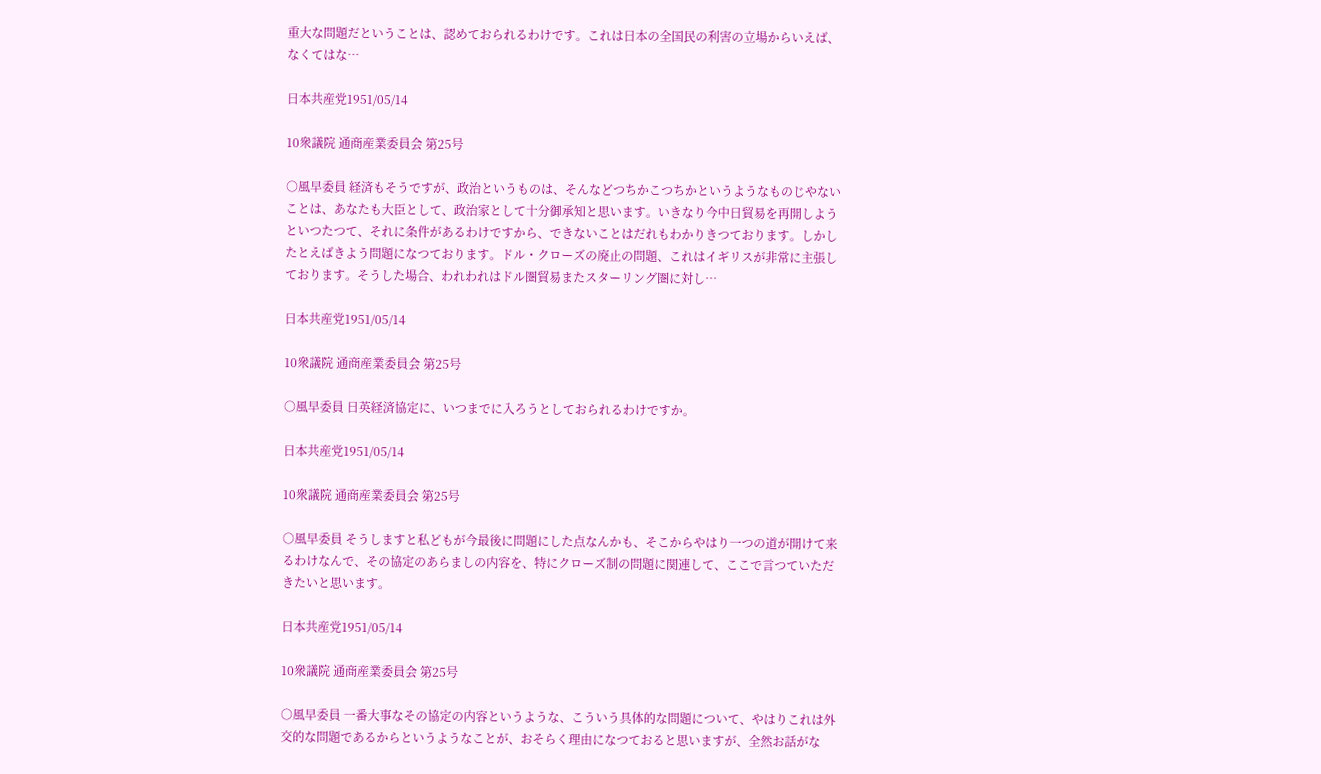重大な問題だということは、認めておられるわけです。これは日本の全国民の利害の立場からいえば、なくてはな…

日本共産党1951/05/14

10衆議院 通商産業委員会 第25号

○風早委員 経済もそうですが、政治というものは、そんなどつちかこつちかというようなものじやないことは、あなたも大臣として、政治家として十分御承知と思います。いきなり今中日貿易を再開しようといつたつて、それに条件があるわけですから、できないことはだれもわかりきつております。しかしたとえばきよう問題になつております。ドル・クローズの廃止の問題、これはイギリスが非常に主張しております。そうした場合、われわれはドル圏貿易またスターリング圏に対し…

日本共産党1951/05/14

10衆議院 通商産業委員会 第25号

○風早委員 日英経済協定に、いつまでに入ろうとしておられるわけですか。

日本共産党1951/05/14

10衆議院 通商産業委員会 第25号

○風早委員 そうしますと私どもが今最後に問題にした点なんかも、そこからやはり一つの道が開けて来るわけなんで、その協定のあらましの内容を、特にクローズ制の問題に関連して、ここで言つていただきたいと思います。

日本共産党1951/05/14

10衆議院 通商産業委員会 第25号

○風早委員 一番大事なその協定の内容というような、こういう具体的な問題について、やはりこれは外交的な問題であるからというようなことが、おそらく理由になつておると思いますが、全然お話がな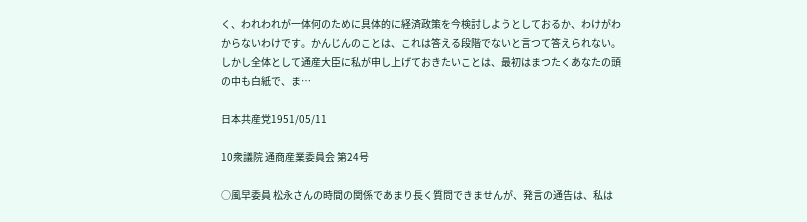く、われわれが一体何のために具体的に経済政策を今検討しようとしておるか、わけがわからないわけです。かんじんのことは、これは答える段階でないと言つて答えられない。しかし全体として通産大臣に私が申し上げておきたいことは、最初はまつたくあなたの頭の中も白紙で、ま…

日本共産党1951/05/11

10衆議院 通商産業委員会 第24号

○風早委員 松永さんの時間の関係であまり長く質問できませんが、発言の通告は、私は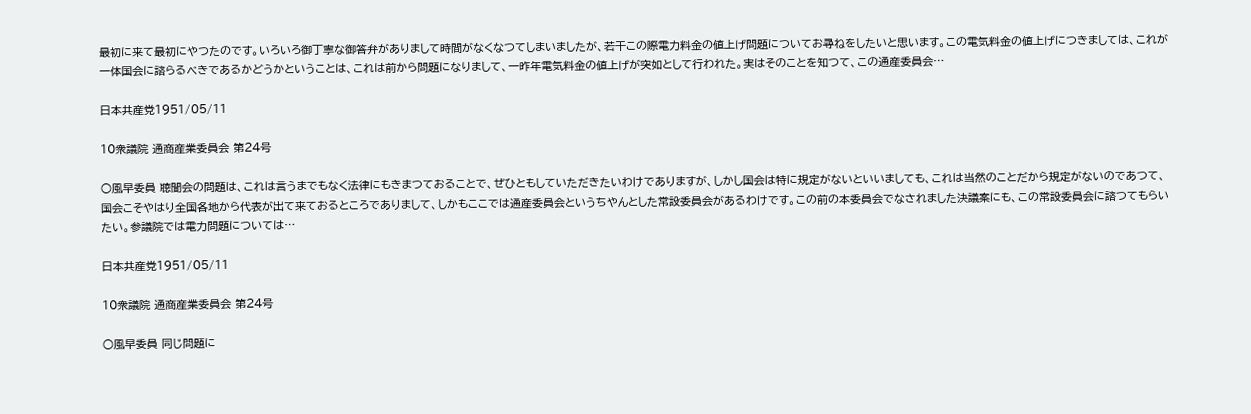最初に来て最初にやつたのです。いろいろ御丁寧な御答弁がありまして時間がなくなつてしまいましたが、若干この際電力料金の値上げ問題についてお尋ねをしたいと思います。この電気料金の値上げにつきましては、これが一体国会に諮らるべきであるかどうかということは、これは前から問題になりまして、一昨年電気料金の値上げが突如として行われた。実はそのことを知つて、この通産委員会…

日本共産党1951/05/11

10衆議院 通商産業委員会 第24号

○風早委員 聴聞会の問題は、これは言うまでもなく法律にもきまつておることで、ぜひともしていただきたいわけでありますが、しかし国会は特に規定がないといいましても、これは当然のことだから規定がないのであつて、国会こそやはり全国各地から代表が出て来ておるところでありまして、しかもここでは通産委員会というちやんとした常設委員会があるわけです。この前の本委員会でなされました決議案にも、この常設委員会に諮つてもらいたい。参議院では電力問題については…

日本共産党1951/05/11

10衆議院 通商産業委員会 第24号

○風早委員 同じ問題に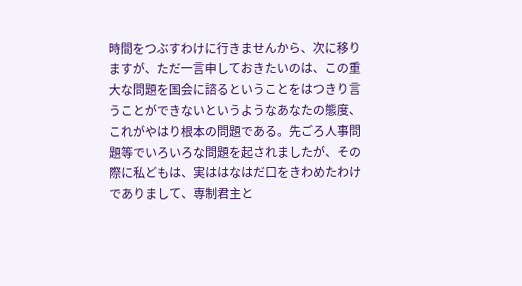時間をつぶすわけに行きませんから、次に移りますが、ただ一言申しておきたいのは、この重大な問題を国会に諮るということをはつきり言うことができないというようなあなたの態度、これがやはり根本の問題である。先ごろ人事問題等でいろいろな問題を起されましたが、その際に私どもは、実ははなはだ口をきわめたわけでありまして、専制君主と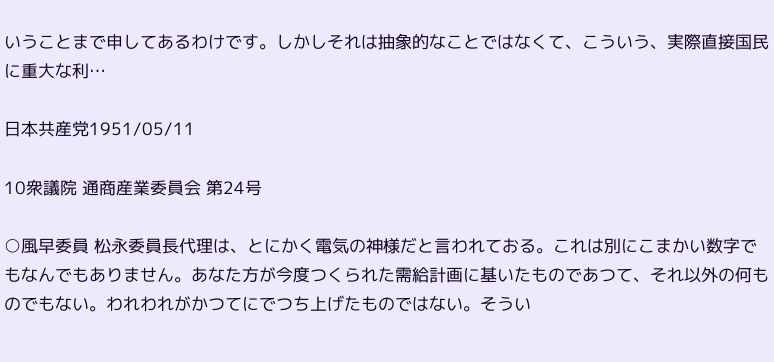いうことまで申してあるわけです。しかしそれは抽象的なことではなくて、こういう、実際直接国民に重大な利…

日本共産党1951/05/11

10衆議院 通商産業委員会 第24号

○風早委員 松永委員長代理は、とにかく電気の神様だと言われておる。これは別にこまかい数字でもなんでもありません。あなた方が今度つくられた需給計画に基いたものであつて、それ以外の何ものでもない。われわれがかつてにでつち上げたものではない。そうい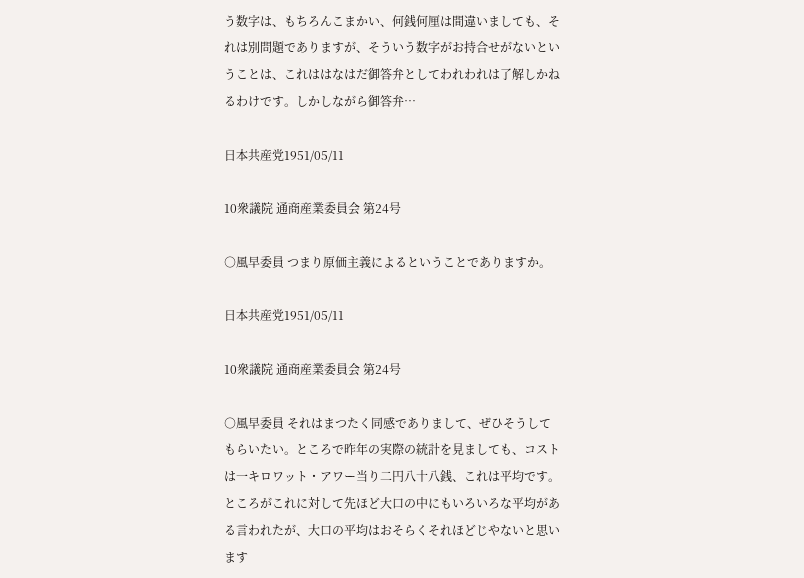う数字は、もちろんこまかい、何銭何厘は間違いましても、それは別問題でありますが、そういう数字がお持合せがないということは、これははなはだ御答弁としてわれわれは了解しかねるわけです。しかしながら御答弁…

日本共産党1951/05/11

10衆議院 通商産業委員会 第24号

○風早委員 つまり原価主義によるということでありますか。

日本共産党1951/05/11

10衆議院 通商産業委員会 第24号

○風早委員 それはまつたく同感でありまして、ぜひそうしてもらいたい。ところで昨年の実際の統計を見ましても、コストは一キロワット・アワー当り二円八十八銭、これは平均です。ところがこれに対して先ほど大口の中にもいろいろな平均がある言われたが、大口の平均はおそらくそれほどじやないと思います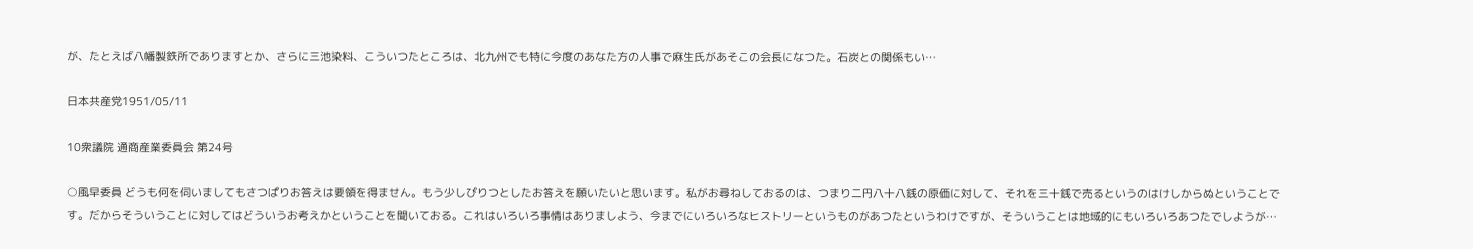が、たとえば八幡製鉄所でありますとか、さらに三池染料、こういつたところは、北九州でも特に今度のあなた方の人事で麻生氏があそこの会長になつた。石炭との関係もい…

日本共産党1951/05/11

10衆議院 通商産業委員会 第24号

○風早委員 どうも何を伺いましてもさつぱりお答えは要領を得ません。もう少しぴりつとしたお答えを願いたいと思います。私がお尋ねしておるのは、つまり二円八十八銭の原価に対して、それを三十銭で売るというのはけしからぬということです。だからそういうことに対してはどういうお考えかということを聞いておる。これはいろいろ事情はありましよう、今までにいろいろなヒストリーというものがあつたというわけですが、そういうことは地域的にもいろいろあつたでしようが…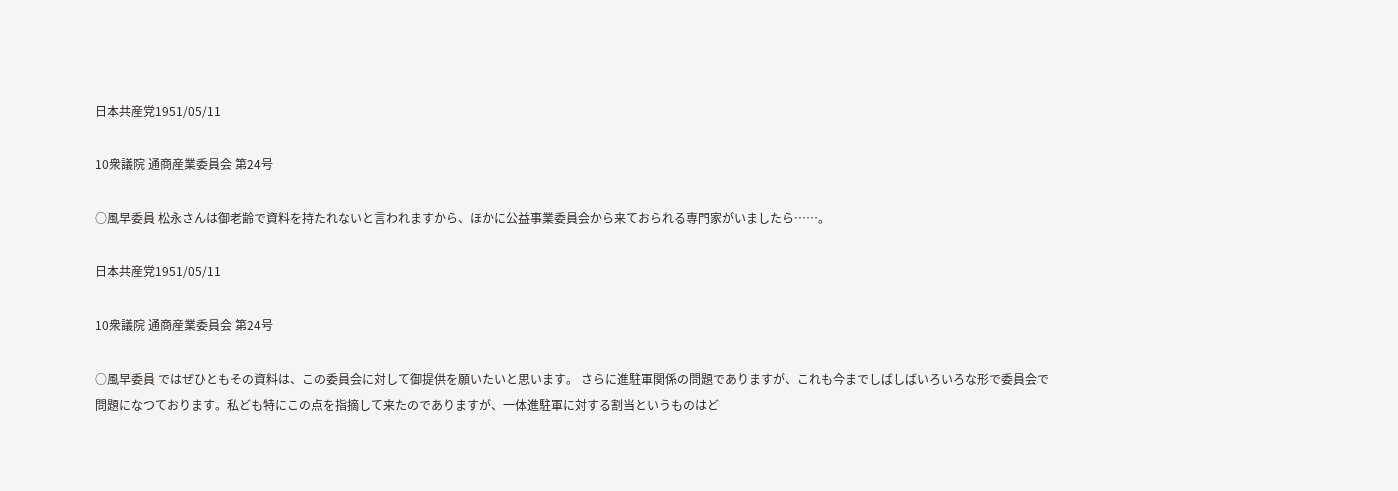日本共産党1951/05/11

10衆議院 通商産業委員会 第24号

○風早委員 松永さんは御老齢で資料を持たれないと言われますから、ほかに公益事業委員会から来ておられる専門家がいましたら……。

日本共産党1951/05/11

10衆議院 通商産業委員会 第24号

○風早委員 ではぜひともその資料は、この委員会に対して御提供を願いたいと思います。 さらに進駐軍関係の問題でありますが、これも今までしばしばいろいろな形で委員会で問題になつております。私ども特にこの点を指摘して来たのでありますが、一体進駐軍に対する割当というものはど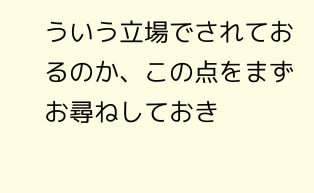ういう立場でされておるのか、この点をまずお尋ねしておき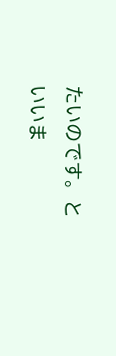たいのです。といいま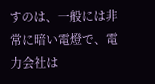すのは、一般には非常に暗い電燈で、電力会社は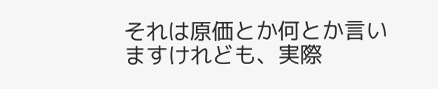それは原価とか何とか言いますけれども、実際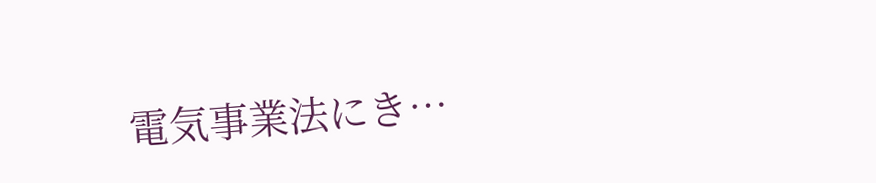電気事業法にき…